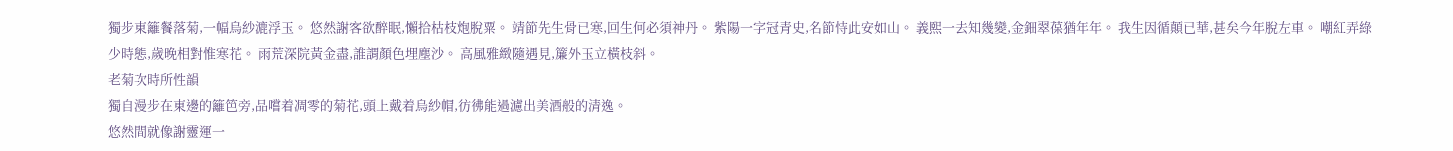獨步東籬餐落菊,一幅烏紗漉浮玉。 悠然謝客欲醉眠,懶拾枯枝炮脫粟。 靖節先生骨已寒,回生何必須神丹。 紫陽一字冠青史,名節恃此安如山。 義熙一去知幾變,金鈿翠葆猶年年。 我生因循顛已華,甚矣今年脫左車。 嘲紅弄綠少時態,歲晚相對惟寒花。 雨荒深院黃金盡,誰謂顏色埋塵沙。 高風雅緻隨遇見,簾外玉立橫枝斜。
老菊次時所性韻
獨自漫步在東邊的籬笆旁,品嚐着凋零的菊花,頭上戴着烏紗帽,彷彿能過濾出美酒般的清逸。
悠然間就像謝靈運一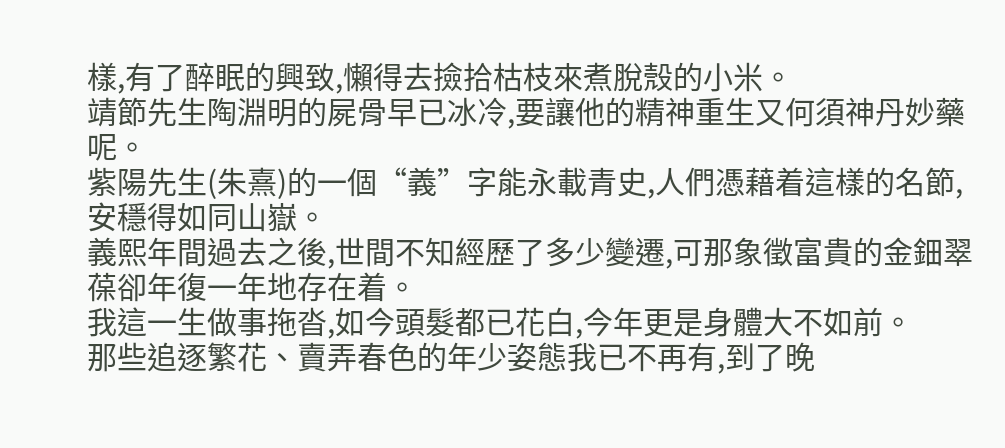樣,有了醉眠的興致,懶得去撿拾枯枝來煮脫殼的小米。
靖節先生陶淵明的屍骨早已冰冷,要讓他的精神重生又何須神丹妙藥呢。
紫陽先生(朱熹)的一個“義”字能永載青史,人們憑藉着這樣的名節,安穩得如同山嶽。
義熙年間過去之後,世間不知經歷了多少變遷,可那象徵富貴的金鈿翠葆卻年復一年地存在着。
我這一生做事拖沓,如今頭髮都已花白,今年更是身體大不如前。
那些追逐繁花、賣弄春色的年少姿態我已不再有,到了晚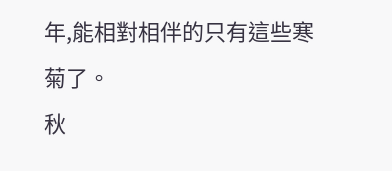年,能相對相伴的只有這些寒菊了。
秋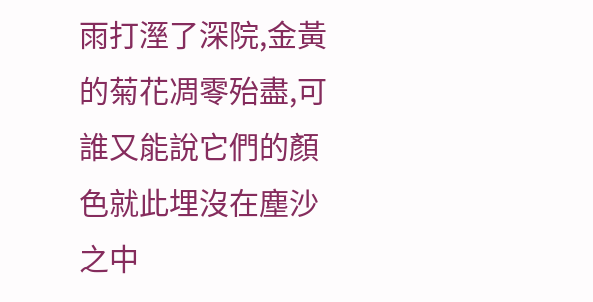雨打溼了深院,金黃的菊花凋零殆盡,可誰又能說它們的顏色就此埋沒在塵沙之中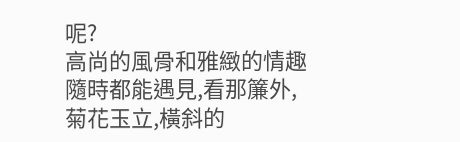呢?
高尚的風骨和雅緻的情趣隨時都能遇見,看那簾外,菊花玉立,橫斜的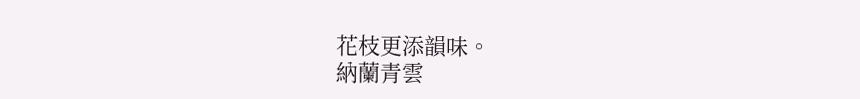花枝更添韻味。
納蘭青雲